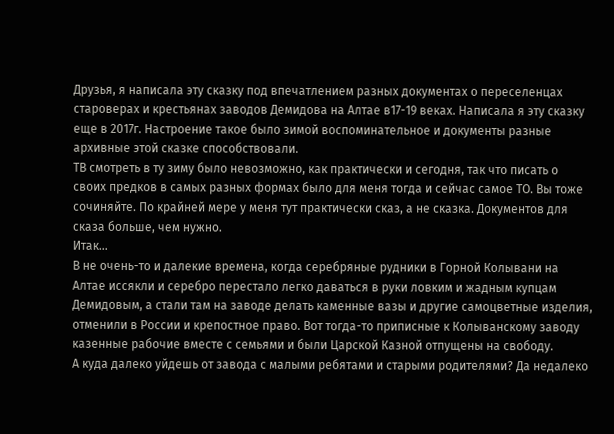Друзья, я написала эту сказку под впечатлением разных документах о переселенцах староверах и крестьянах заводов Демидова на Алтае в17-19 веках. Написала я эту сказку еще в 2017г. Настроение такое было зимой воспоминательное и документы разные архивные этой сказке способствовали.
ТВ смотреть в ту зиму было невозможно, как практически и сегодня, так что писать о своих предков в самых разных формах было для меня тогда и сейчас самое ТО. Вы тоже сочиняйте. По крайней мере у меня тут практически сказ, а не сказка. Документов для сказа больше, чем нужно.
Итак...
В не очень-то и далекие времена, когда серебряные рудники в Горной Колывани на Алтае иссякли и серебро перестало легко даваться в руки ловким и жадным купцам Демидовым, а стали там на заводе делать каменные вазы и другие самоцветные изделия, отменили в России и крепостное право. Вот тогда-то приписные к Колыванскому заводу казенные рабочие вместе с семьями и были Царской Казной отпущены на свободу.
А куда далеко уйдешь от завода с малыми ребятами и старыми родителями? Да недалеко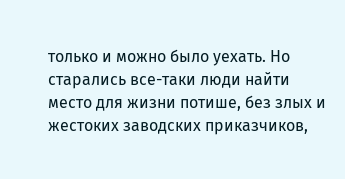только и можно было уехать. Но старались все-таки люди найти место для жизни потише, без злых и жестоких заводских приказчиков,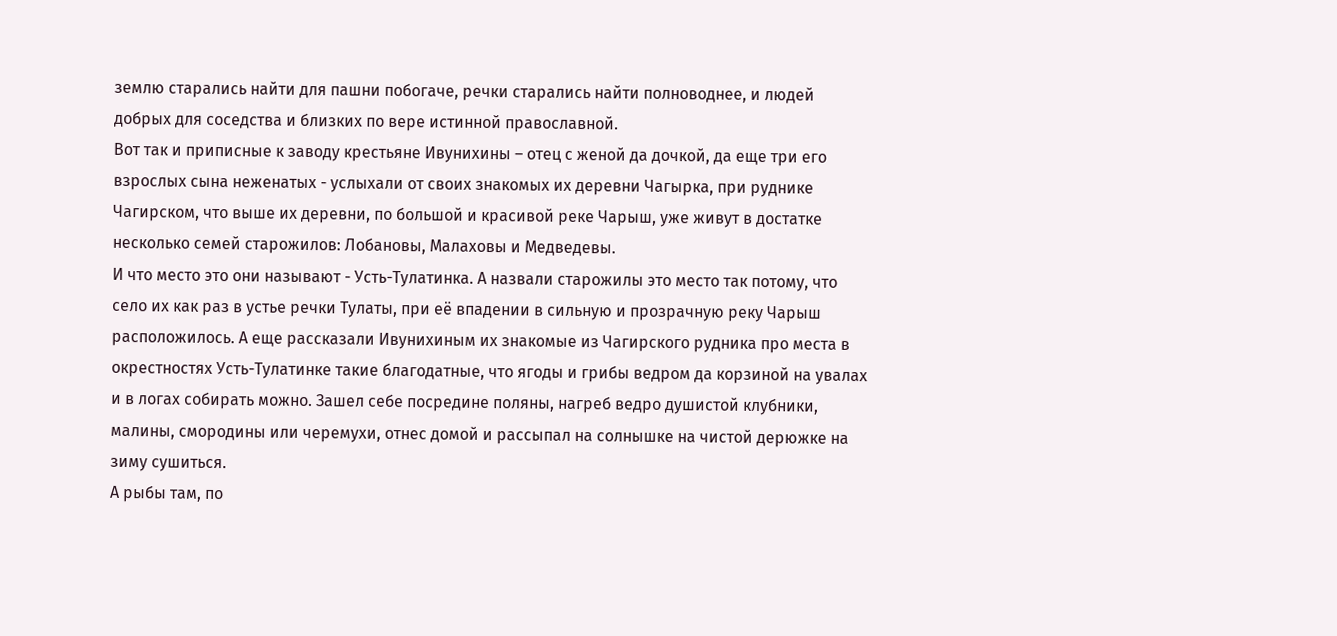землю старались найти для пашни побогаче, речки старались найти полноводнее, и людей добрых для соседства и близких по вере истинной православной.
Вот так и приписные к заводу крестьяне Ивунихины – отец с женой да дочкой, да еще три его взрослых сына неженатых - услыхали от своих знакомых их деревни Чагырка, при руднике Чагирском, что выше их деревни, по большой и красивой реке Чарыш, уже живут в достатке несколько семей старожилов: Лобановы, Малаховы и Медведевы.
И что место это они называют - Усть-Тулатинка. А назвали старожилы это место так потому, что село их как раз в устье речки Тулаты, при её впадении в сильную и прозрачную реку Чарыш расположилось. А еще рассказали Ивунихиным их знакомые из Чагирского рудника про места в окрестностях Усть-Тулатинке такие благодатные, что ягоды и грибы ведром да корзиной на увалах и в логах собирать можно. Зашел себе посредине поляны, нагреб ведро душистой клубники, малины, смородины или черемухи, отнес домой и рассыпал на солнышке на чистой дерюжке на зиму сушиться.
А рыбы там, по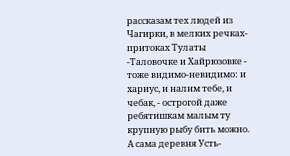рассказам тех людей из Чагирки, в мелких речках-притоках Тулаты -Таловочке и Хайрюзовке - тоже видимо-невидимо: и хариус, и налим тебе, и чебак, - острогой даже ребятишкам малым ту крупную рыбу бить можно.
А сама деревня Усть-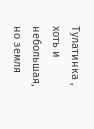Тулатинка , хоть и небольшая, но земля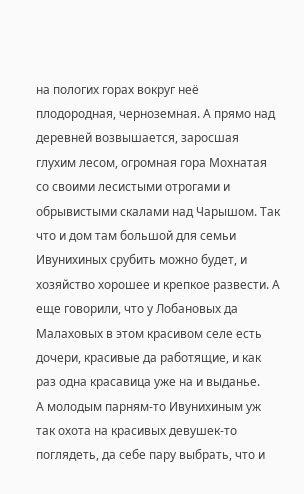на пологих горах вокруг неё плодородная, черноземная. А прямо над деревней возвышается, заросшая глухим лесом, огромная гора Мохнатая со своими лесистыми отрогами и обрывистыми скалами над Чарышом. Так что и дом там большой для семьи Ивунихиных срубить можно будет, и хозяйство хорошее и крепкое развести. А еще говорили, что у Лобановых да Малаховых в этом красивом селе есть дочери, красивые да работящие, и как раз одна красавица уже на и выданье.
А молодым парням-то Ивунихиным уж так охота на красивых девушек-то поглядеть, да себе пару выбрать, что и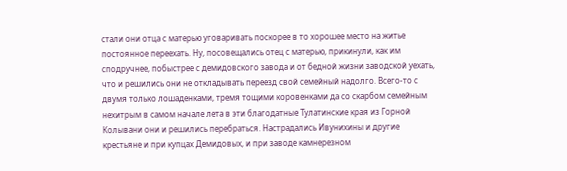стали они отца с матерью уговаривать поскорее в то хорошее место на житье постоянное переехать. Ну, посовещались отец с матерью, прикинули, как им сподручнее, побыстрее с демидовского завода и от бедной жизни заводской уехать, что и решились они не откладывать переезд свой семейный надолго. Всего-то с двумя только лошаденками, тремя тощими коровенками да со скарбом семейным нехитрым в самом начале лета в эти благодатные Тулатинские края из Горной Колывани они и решились перебраться. Настрадались Ивунихины и другие крестьяне и при купцах Демидовых, и при заводе камнерезном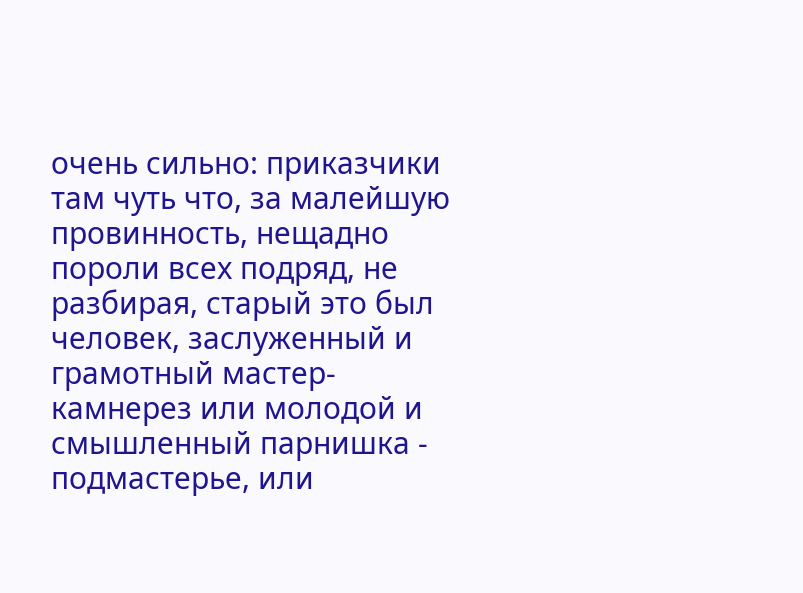очень сильно: приказчики там чуть что, за малейшую провинность, нещадно пороли всех подряд, не разбирая, старый это был человек, заслуженный и грамотный мастер-камнерез или молодой и смышленный парнишка - подмастерье, или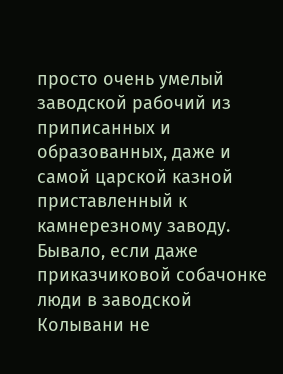просто очень умелый заводской рабочий из приписанных и образованных, даже и самой царской казной приставленный к камнерезному заводу.
Бывало, если даже приказчиковой собачонке люди в заводской Колывани не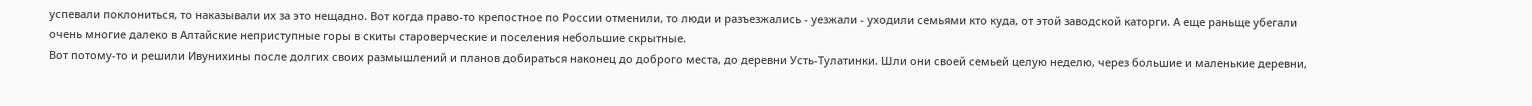успевали поклониться, то наказывали их за это нещадно. Вот когда право-то крепостное по России отменили, то люди и разъезжались - уезжали - уходили семьями кто куда, от этой заводской каторги. А еще раньще убегали очень многие далеко в Алтайские неприступные горы в скиты староверческие и поселения небольшие скрытные.
Вот потому-то и решили Ивунихины после долгих своих размышлений и планов добираться наконец до доброго места, до деревни Усть-Тулатинки. Шли они своей семьей целую неделю, через большие и маленькие деревни,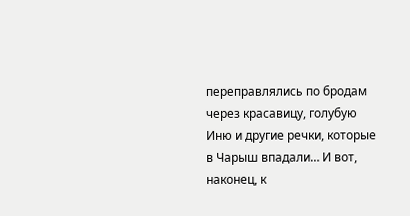переправлялись по бродам через красавицу, голубую Иню и другие речки, которые в Чарыш впадали… И вот, наконец, к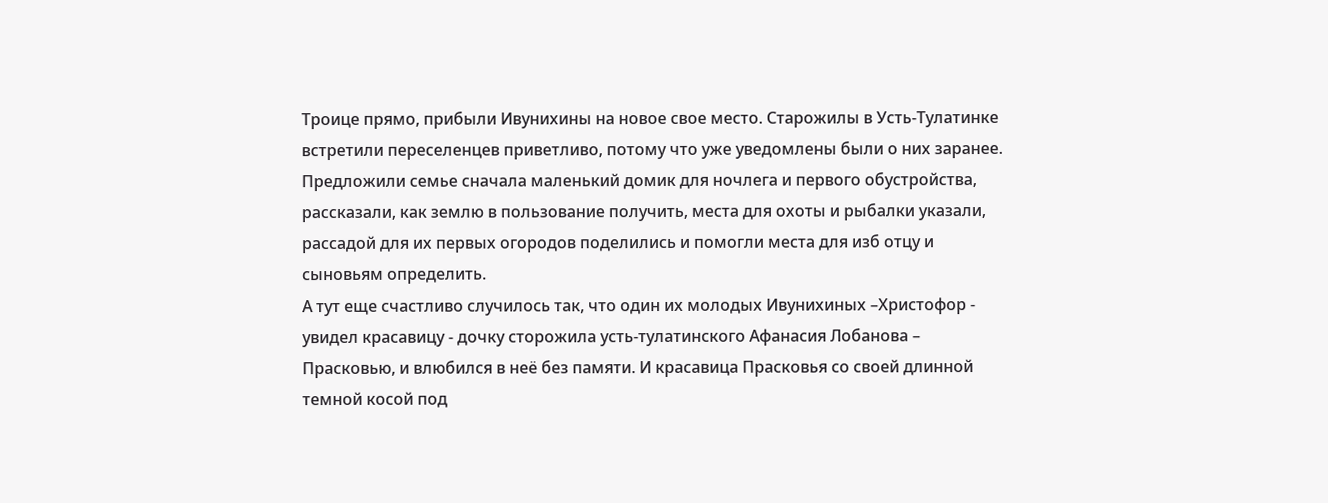Троице прямо, прибыли Ивунихины на новое свое место. Старожилы в Усть-Тулатинке встретили переселенцев приветливо, потому что уже уведомлены были о них заранее. Предложили семье сначала маленький домик для ночлега и первого обустройства, рассказали, как землю в пользование получить, места для охоты и рыбалки указали, рассадой для их первых огородов поделились и помогли места для изб отцу и сыновьям определить.
А тут еще счастливо случилось так, что один их молодых Ивунихиных –Христофор - увидел красавицу - дочку сторожила усть-тулатинского Афанасия Лобанова – Прасковью, и влюбился в неё без памяти. И красавица Прасковья со своей длинной темной косой под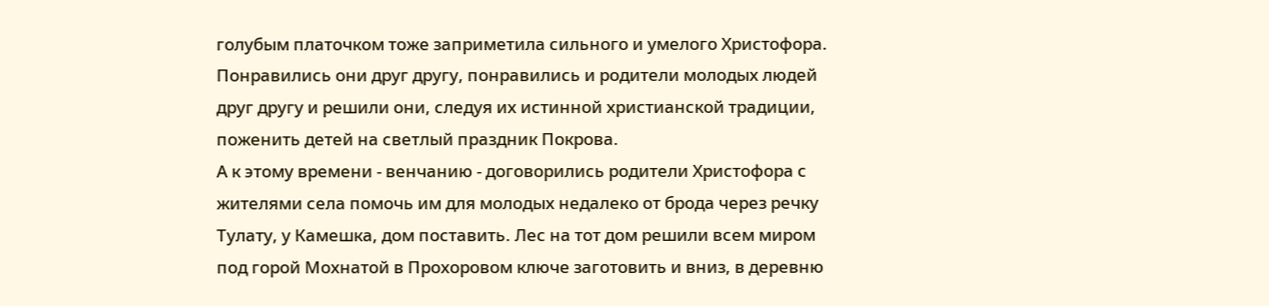голубым платочком тоже заприметила сильного и умелого Христофора. Понравились они друг другу, понравились и родители молодых людей друг другу и решили они, следуя их истинной христианской традиции, поженить детей на светлый праздник Покрова.
А к этому времени - венчанию - договорились родители Христофора с жителями села помочь им для молодых недалеко от брода через речку Тулату, у Камешка, дом поставить. Лес на тот дом решили всем миром под горой Мохнатой в Прохоровом ключе заготовить и вниз, в деревню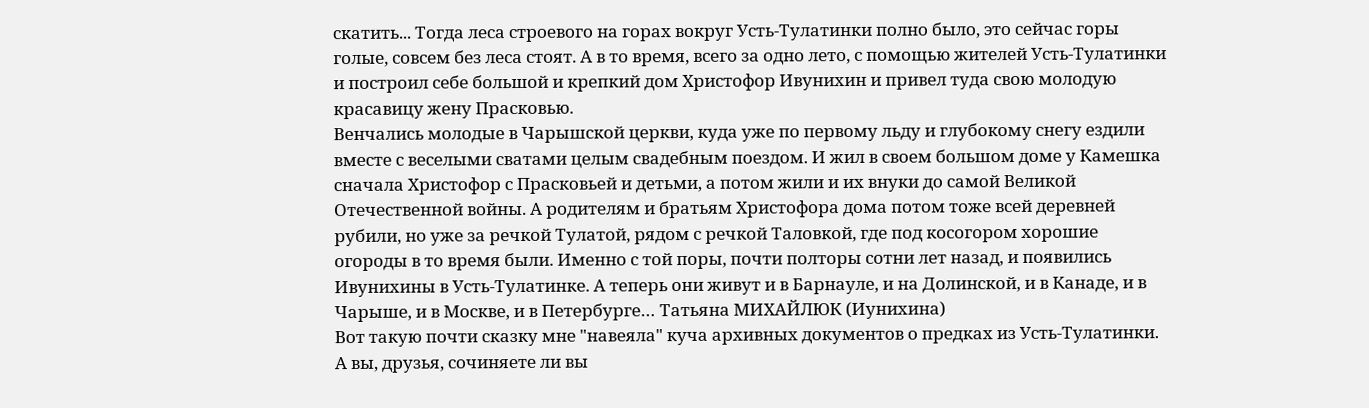скатить... Тогда леса строевого на горах вокруг Усть-Тулатинки полно было, это сейчас горы голые, совсем без леса стоят. А в то время, всего за одно лето, с помощью жителей Усть-Тулатинки и построил себе большой и крепкий дом Христофор Ивунихин и привел туда свою молодую красавицу жену Прасковью.
Венчались молодые в Чарышской церкви, куда уже по первому льду и глубокому снегу ездили вместе с веселыми сватами целым свадебным поездом. И жил в своем большом доме у Камешка сначала Христофор с Прасковьей и детьми, а потом жили и их внуки до самой Великой Отечественной войны. А родителям и братьям Христофора дома потом тоже всей деревней рубили, но уже за речкой Тулатой, рядом с речкой Таловкой, где под косогором хорошие огороды в то время были. Именно с той поры, почти полторы сотни лет назад, и появились Ивунихины в Усть-Тулатинке. А теперь они живут и в Барнауле, и на Долинской, и в Канаде, и в Чарыше, и в Москве, и в Петербурге… Татьяна МИХАЙЛЮК (Иунихина)
Вот такую почти сказку мне "навеяла" куча архивных документов о предках из Усть-Тулатинки.
А вы, друзья, сочиняете ли вы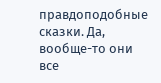правдоподобные сказки. Да, вообще-то они все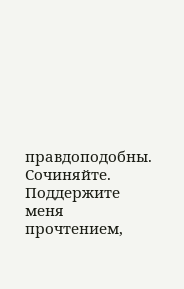правдоподобны. Сочиняйте.
Поддержите меня прочтением,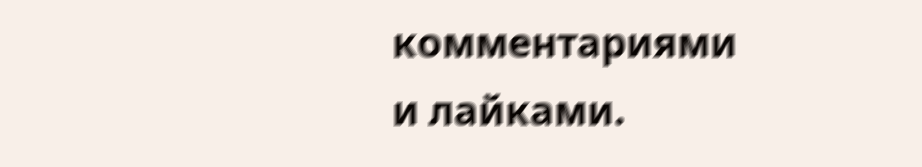комментариями и лайками.